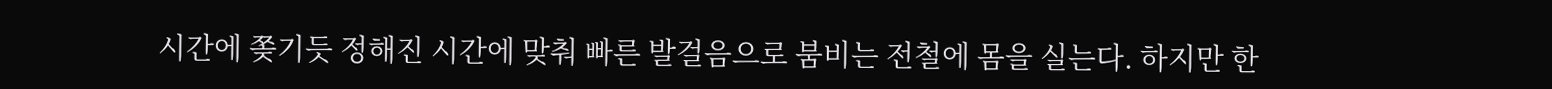시간에 쫒기듯 정해진 시간에 맞춰 빠른 발걸음으로 붐비는 전철에 몸을 실는다. 하지만 한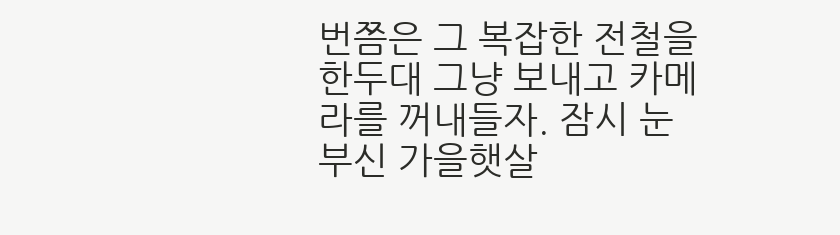번쯤은 그 복잡한 전철을 한두대 그냥 보내고 카메라를 꺼내들자. 잠시 눈부신 가을햇살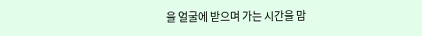을 얼굴에 받으며 가는 시간을 맘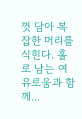껏 담아 복잡한 머리를 식힌다. 홀로 남는 여유로움과 함께...